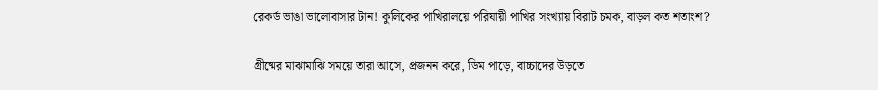রেকর্ড ভাঙা ভালোবাসার টান! কুলিকের পাখিরালয়ে পরিযায়ী পাখির সংখ্যায় বিরাট চমক, বাড়ল কত শতাংশ?

গ্রীষ্মের মাঝামাঝি সময়ে তারা আসে, প্রজনন করে, ডিম পাড়ে, বাচ্চাদের উড়তে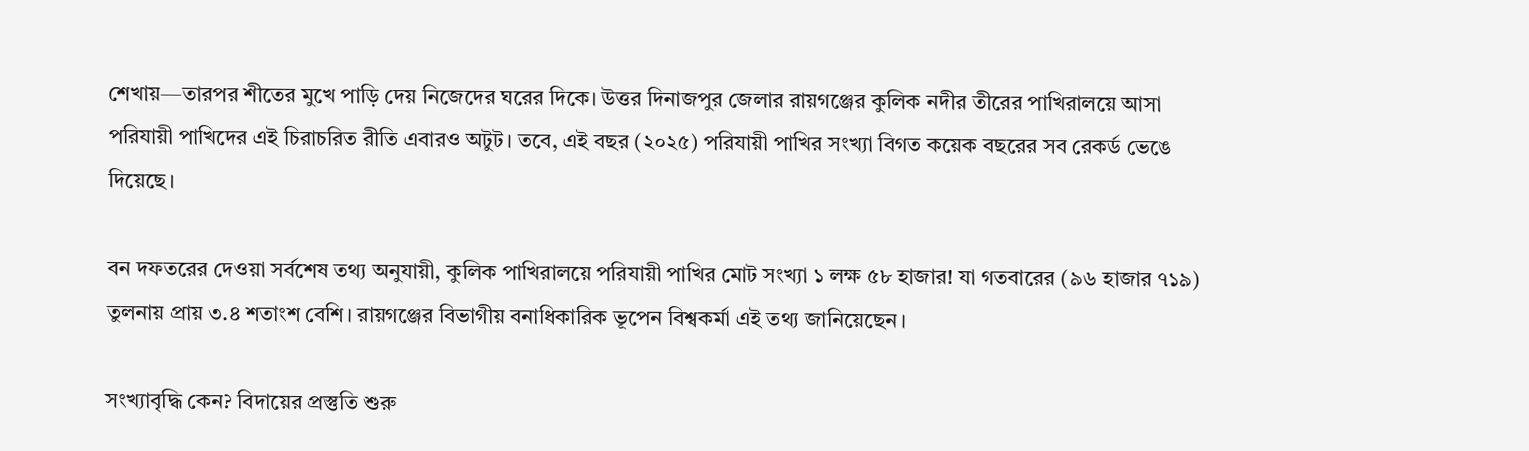শেখায়—তারপর শীতের মুখে পাড়ি দেয় নিজেদের ঘরের দিকে। উত্তর দিনাজপুর জেলার রায়গঞ্জের কুলিক নদীর তীরের পাখিরালয়ে আসা পরিযায়ী পাখিদের এই চিরাচরিত রীতি এবারও অটুট। তবে, এই বছর (২০২৫) পরিযায়ী পাখির সংখ্যা বিগত কয়েক বছরের সব রেকর্ড ভেঙে দিয়েছে।

বন দফতরের দেওয়া সর্বশেষ তথ্য অনুযায়ী, কুলিক পাখিরালয়ে পরিযায়ী পাখির মোট সংখ্যা ১ লক্ষ ৫৮ হাজার! যা গতবারের (৯৬ হাজার ৭১৯) তুলনায় প্রায় ৩.৪ শতাংশ বেশি। রায়গঞ্জের বিভাগীয় বনাধিকারিক ভূপেন বিশ্বকর্মা এই তথ্য জানিয়েছেন।

সংখ্যাবৃদ্ধি কেন? বিদায়ের প্রস্তুতি শুরু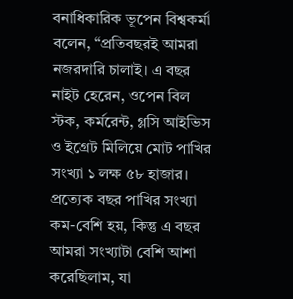বনাধিকারিক ভূপেন বিশ্বকর্মা বলেন, “প্রতিবছরই আমরা নজরদারি চালাই। এ বছর নাইট হেরেন, ওপেন বিল স্টক, কর্মরেন্ট, গ্লসি আইভিস ও ইগ্রেট মিলিয়ে মোট পাখির সংখ্যা ১ লক্ষ ৫৮ হাজার। প্রত্যেক বছর পাখির সংখ্যা কম-বেশি হয়, কিন্তু এ বছর আমরা সংখ্যাটা বেশি আশা করেছিলাম, যা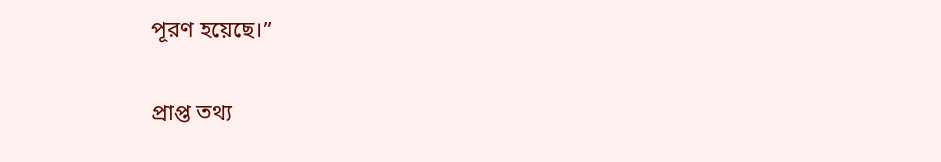পূরণ হয়েছে।”

প্রাপ্ত তথ্য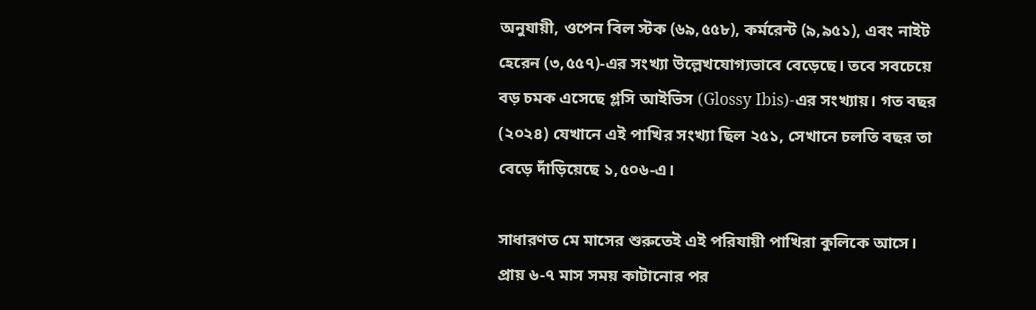অনুযায়ী, ওপেন বিল স্টক (৬৯,৫৫৮), কর্মরেন্ট (৯,৯৫১), এবং নাইট হেরেন (৩,৫৫৭)-এর সংখ্যা উল্লেখযোগ্যভাবে বেড়েছে। তবে সবচেয়ে বড় চমক এসেছে গ্লসি আইভিস (Glossy Ibis)-এর সংখ্যায়। গত বছর (২০২৪) যেখানে এই পাখির সংখ্যা ছিল ২৫১, সেখানে চলতি বছর তা বেড়ে দাঁড়িয়েছে ১,৫০৬-এ।

সাধারণত মে মাসের শুরুতেই এই পরিযায়ী পাখিরা কুলিকে আসে। প্রায় ৬-৭ মাস সময় কাটানোর পর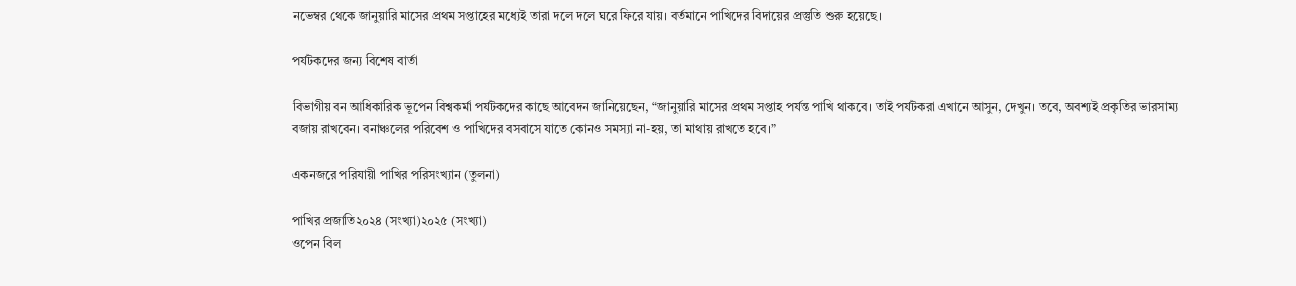নভেম্বর থেকে জানুয়ারি মাসের প্রথম সপ্তাহের মধ্যেই তারা দলে দলে ঘরে ফিরে যায়। বর্তমানে পাখিদের বিদায়ের প্রস্তুতি শুরু হয়েছে।

পর্যটকদের জন্য বিশেষ বার্তা

বিভাগীয় বন আধিকারিক ভূপেন বিশ্বকর্মা পর্যটকদের কাছে আবেদন জানিয়েছেন, “জানুয়ারি মাসের প্রথম সপ্তাহ পর্যন্ত পাখি থাকবে। তাই পর্যটকরা এখানে আসুন, দেখুন। তবে, অবশ্যই প্রকৃতির ভারসাম্য বজায় রাখবেন। বনাঞ্চলের পরিবেশ ও পাখিদের বসবাসে যাতে কোনও সমস্যা না-হয়, তা মাথায় রাখতে হবে।”

একনজরে পরিযায়ী পাখির পরিসংখ্যান (তুলনা)

পাখির প্রজাতি২০২৪ (সংখ্যা)২০২৫ (সংখ্যা)
ওপেন বিল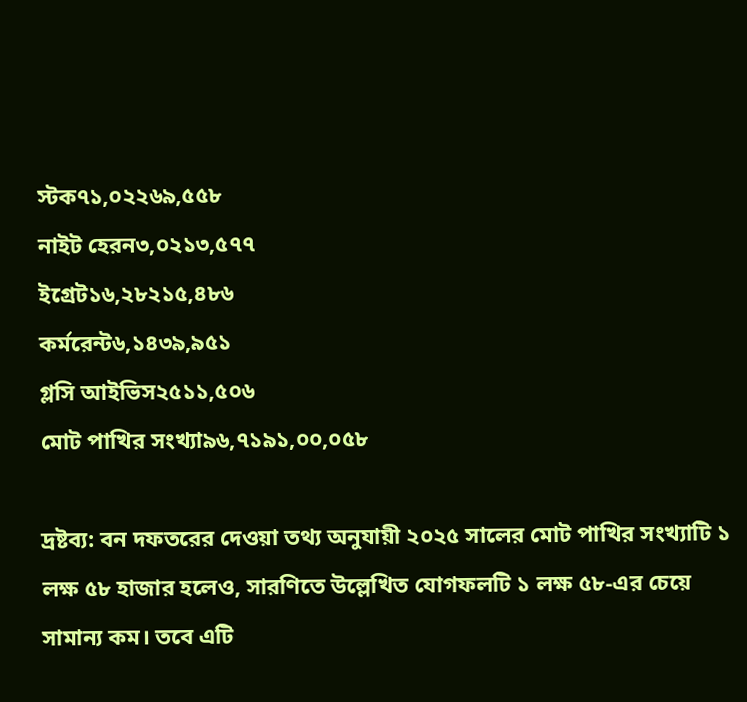স্টক৭১,০২২৬৯,৫৫৮
নাইট হেরন৩,০২১৩,৫৭৭
ইগ্রেট১৬,২৮২১৫,৪৮৬
কর্মরেন্ট৬,১৪৩৯,৯৫১
গ্লসি আইভিস২৫১১,৫০৬
মোট পাখির সংখ্যা৯৬,৭১৯১,০০,০৫৮

দ্রষ্টব্য: বন দফতরের দেওয়া তথ্য অনুযায়ী ২০২৫ সালের মোট পাখির সংখ্যাটি ১ লক্ষ ৫৮ হাজার হলেও, সারণিতে উল্লেখিত যোগফলটি ১ লক্ষ ৫৮-এর চেয়ে সামান্য কম। তবে এটি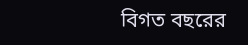বিগত বছরের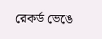রেকর্ড ভেঙে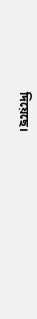দিয়েছে।